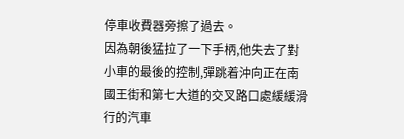停車收費器旁擦了過去。
因為朝後猛拉了一下手柄,他失去了對小車的最後的控制,彈跳着沖向正在南國王街和第七大道的交叉路口處緩緩滑行的汽車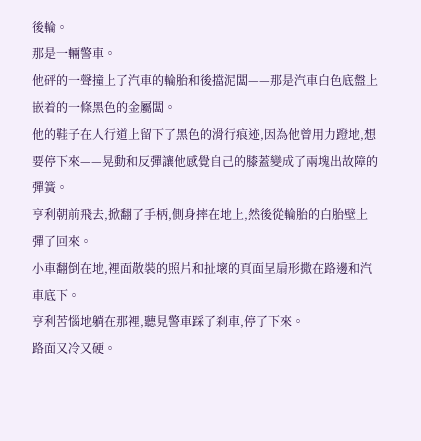後輪。
那是一輛警車。
他砰的一聲撞上了汽車的輪胎和後擋泥闆——那是汽車白色底盤上嵌着的一條黑色的金屬闆。
他的鞋子在人行道上留下了黑色的滑行痕迹,因為他曾用力蹬地,想要停下來——晃動和反彈讓他感覺自己的膝蓋變成了兩塊出故障的彈簧。
亨利朝前飛去,掀翻了手柄,側身摔在地上,然後從輪胎的白胎壁上彈了回來。
小車翻倒在地,裡面散裝的照片和扯壞的頁面呈扇形撒在路邊和汽車底下。
亨利苦惱地躺在那裡,聽見警車踩了刹車,停了下來。
路面又冷又硬。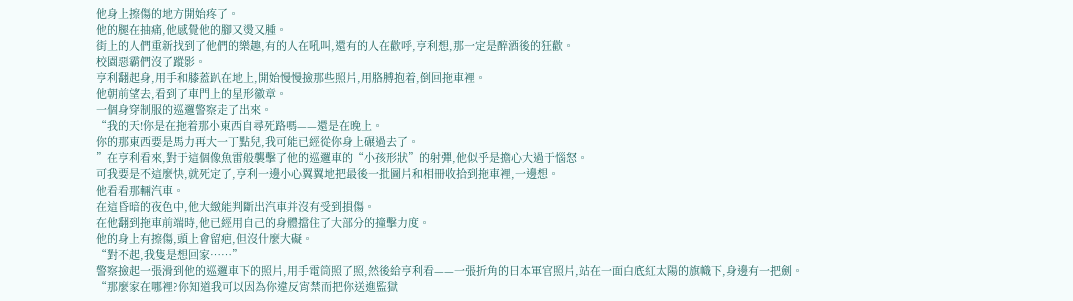他身上擦傷的地方開始疼了。
他的腿在抽痛,他感覺他的腳又燙又腫。
街上的人們重新找到了他們的樂趣,有的人在吼叫,還有的人在歡呼,亨利想,那一定是醉酒後的狂歡。
校園惡霸們沒了蹤影。
亨利翻起身,用手和膝蓋趴在地上,開始慢慢撿那些照片,用胳膊抱着,倒回拖車裡。
他朝前望去,看到了車門上的星形徽章。
一個身穿制服的巡邏警察走了出來。
“我的天!你是在拖着那小東西自尋死路嗎——還是在晚上。
你的那東西要是馬力再大一丁點兒,我可能已經從你身上碾過去了。
”在亨利看來,對于這個像魚雷般襲擊了他的巡邏車的“小孩形狀”的射彈,他似乎是擔心大過于惱怒。
可我要是不這麼快,就死定了,亨利一邊小心翼翼地把最後一批圖片和相冊收拾到拖車裡,一邊想。
他看看那輛汽車。
在這昏暗的夜色中,他大緻能判斷出汽車并沒有受到損傷。
在他翻到拖車前端時,他已經用自己的身體擋住了大部分的撞擊力度。
他的身上有擦傷,頭上會留疤,但沒什麼大礙。
“對不起,我隻是想回家……”
警察撿起一張滑到他的巡邏車下的照片,用手電筒照了照,然後給亨利看——一張折角的日本軍官照片,站在一面白底紅太陽的旗幟下,身邊有一把劍。
“那麼家在哪裡?你知道我可以因為你違反宵禁而把你送進監獄